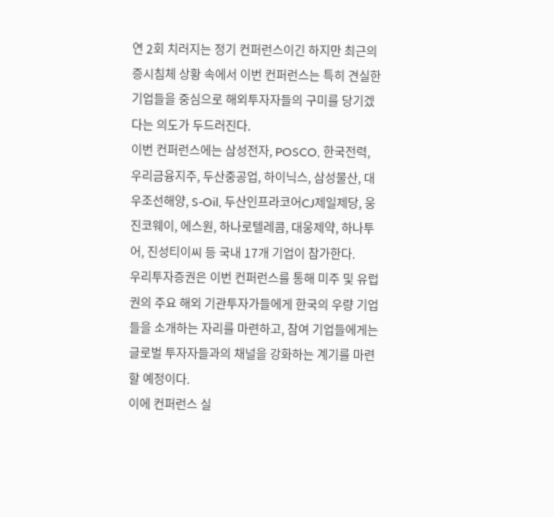연 2회 치러지는 정기 컨퍼런스이긴 하지만 최근의 증시침체 상황 속에서 이번 컨퍼런스는 특히 견실한 기업들을 중심으로 해외투자자들의 구미를 당기겠다는 의도가 두드러진다.
이번 컨퍼런스에는 삼성전자, POSCO, 한국전력, 우리금융지주, 두산중공업, 하이닉스, 삼성물산, 대우조선해양, S-Oil, 두산인프라코어CJ제일제당, 웅진코웨이, 에스원, 하나로텔레콤, 대웅제약, 하나투어, 진성티이씨 등 국내 17개 기업이 참가한다.
우리투자증권은 이번 컨퍼런스를 통해 미주 및 유럽권의 주요 해외 기관투자가들에게 한국의 우량 기업들을 소개하는 자리를 마련하고, 참여 기업들에게는 글로벌 투자자들과의 채널을 강화하는 계기를 마련할 예정이다.
이에 컨퍼런스 실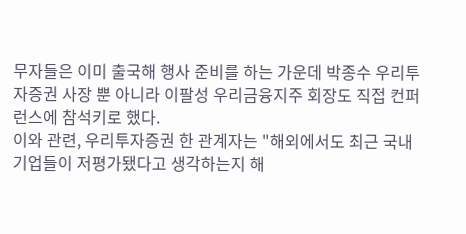무자들은 이미 출국해 행사 준비를 하는 가운데 박종수 우리투자증권 사장 뿐 아니라 이팔성 우리금융지주 회장도 직접 컨퍼런스에 참석키로 했다.
이와 관련, 우리투자증권 한 관계자는 "해외에서도 최근 국내기업들이 저평가됐다고 생각하는지 해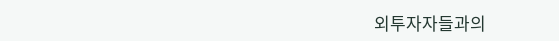외투자자들과의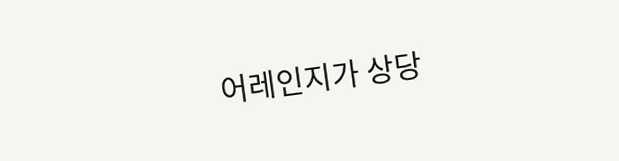어레인지가 상당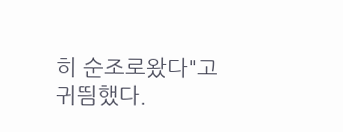히 순조로왔다"고 귀띔했다.